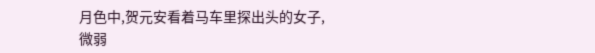月色中,贺元安看着马车里探出头的女子,微弱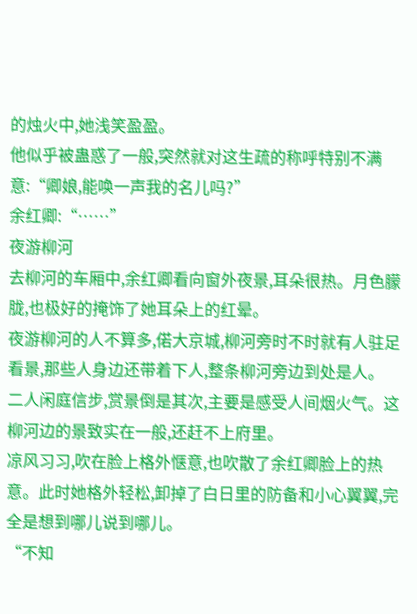的烛火中,她浅笑盈盈。
他似乎被蛊惑了一般,突然就对这生疏的称呼特别不满意:“卿娘,能唤一声我的名儿吗?”
余红卿:“……”
夜游柳河
去柳河的车厢中,余红卿看向窗外夜景,耳朵很热。月色朦胧,也极好的掩饰了她耳朵上的红晕。
夜游柳河的人不算多,偌大京城,柳河旁时不时就有人驻足看景,那些人身边还带着下人,整条柳河旁边到处是人。
二人闲庭信步,赏景倒是其次,主要是感受人间烟火气。这柳河边的景致实在一般,还赶不上府里。
凉风习习,吹在脸上格外惬意,也吹散了余红卿脸上的热意。此时她格外轻松,卸掉了白日里的防备和小心翼翼,完全是想到哪儿说到哪儿。
“不知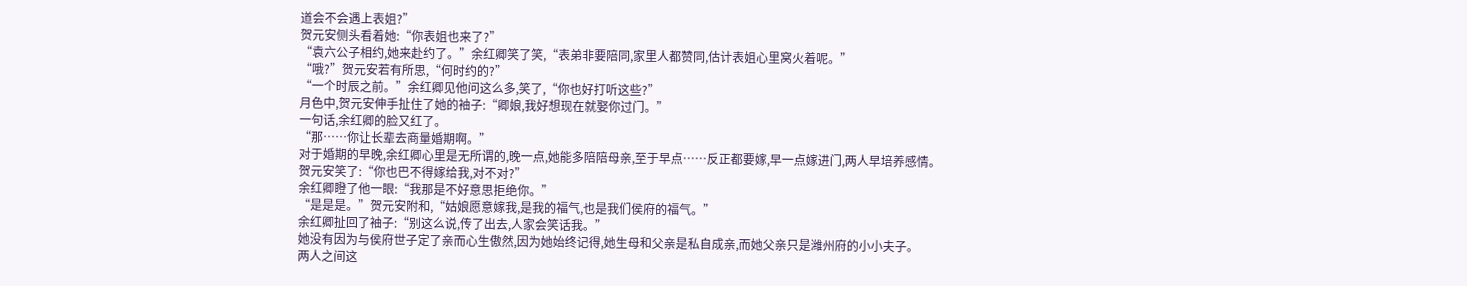道会不会遇上表姐?”
贺元安侧头看着她:“你表姐也来了?”
“袁六公子相约,她来赴约了。”余红卿笑了笑,“表弟非要陪同,家里人都赞同,估计表姐心里窝火着呢。”
“哦?”贺元安若有所思,“何时约的?”
“一个时辰之前。”余红卿见他问这么多,笑了,“你也好打听这些?”
月色中,贺元安伸手扯住了她的袖子:“卿娘,我好想现在就娶你过门。”
一句话,余红卿的脸又红了。
“那……你让长辈去商量婚期啊。”
对于婚期的早晚,余红卿心里是无所谓的,晚一点,她能多陪陪母亲,至于早点……反正都要嫁,早一点嫁进门,两人早培养感情。
贺元安笑了:“你也巴不得嫁给我,对不对?”
余红卿瞪了他一眼:“我那是不好意思拒绝你。”
“是是是。”贺元安附和,“姑娘愿意嫁我,是我的福气,也是我们侯府的福气。”
余红卿扯回了袖子:“别这么说,传了出去,人家会笑话我。”
她没有因为与侯府世子定了亲而心生傲然,因为她始终记得,她生母和父亲是私自成亲,而她父亲只是潍州府的小小夫子。
两人之间这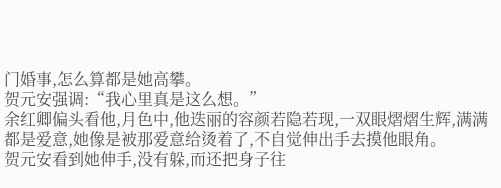门婚事,怎么算都是她高攀。
贺元安强调:“我心里真是这么想。”
余红卿偏头看他,月色中,他迭丽的容颜若隐若现,一双眼熠熠生辉,满满都是爱意,她像是被那爱意给烫着了,不自觉伸出手去摸他眼角。
贺元安看到她伸手,没有躲,而还把身子往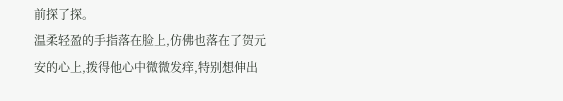前探了探。
温柔轻盈的手指落在脸上,仿佛也落在了贺元安的心上,拨得他心中微微发痒,特别想伸出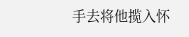手去将他揽入怀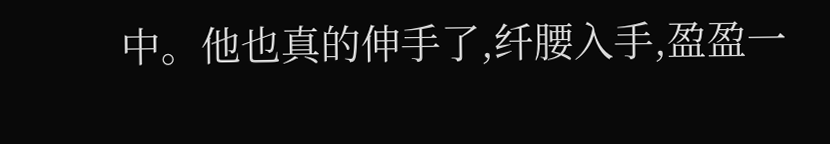中。他也真的伸手了,纤腰入手,盈盈一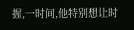握,一时间,他特别想让时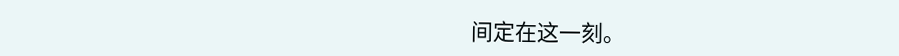间定在这一刻。